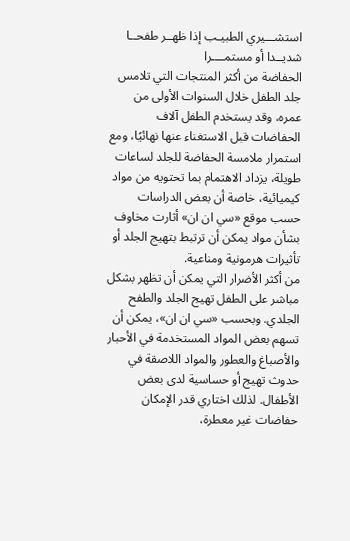استشـــيري الطبيـب إذا ظهــر طفحــا شديــدا أو مستمــــرا
الحفاضة من أكثر المنتجات التي تلامس جلد الطفل خلال السنوات الأولى من عمره، وقد يستخدم الطفل آلاف الحفاضات قبل الاستغناء عنها نهائيًا، ومع استمرار ملامسة الحفاضة للجلد لساعات طويلة، يزداد الاهتمام بما تحتويه من مواد كيميائية، خاصة أن بعض الدراسات حسب موقع «سي ان ان» أثارت مخاوف بشأن مواد يمكن أن ترتبط بتهيج الجلد أو تأثيرات هرمونية ومناعية.
من أكثر الأضرار التي يمكن أن تظهر بشكل مباشر على الطفل تهيج الجلد والطفح الجلدي. وبحسب «سي ان ان»، يمكن أن تسهم بعض المواد المستخدمة في الأحبار والأصباغ والعطور والمواد اللاصقة في حدوث تهيج أو حساسية لدى بعض الأطفال. لذلك اختاري قدر الإمكان حفاضات غير معطرة،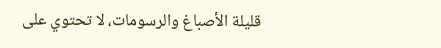قليلة الأصباغ والرسومات، لا تحتوي على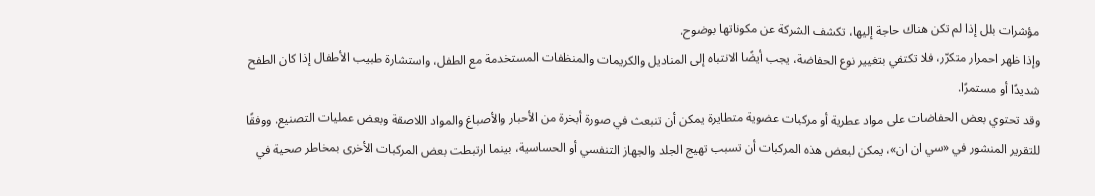مؤشرات بلل إذا لم تكن هناك حاجة إليها، تكشف الشركة عن مكوناتها بوضوح.
وإذا ظهر احمرار متكرّر، فلا تكتفي بتغيير نوع الحفاضة، يجب أيضًا الانتباه إلى المناديل والكريمات والمنظفات المستخدمة مع الطفل، واستشارة طبيب الأطفال إذا كان الطفح شديدًا أو مستمرًا.
وقد تحتوي بعض الحفاضات على مواد عطرية أو مركبات عضوية متطايرة يمكن أن تنبعث في صورة أبخرة من الأحبار والأصباغ والمواد اللاصقة وبعض عمليات التصنيع. ووفقًا للتقرير المنشور في «سي ان ان»، يمكن لبعض هذه المركبات أن تسبب تهيج الجلد والجهاز التنفسي أو الحساسية، بينما ارتبطت بعض المركبات الأخرى بمخاطر صحية في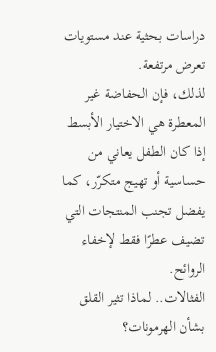دراسات بحثية عند مستويات تعرض مرتفعة.
لذلك، فإن الحفاضة غير المعطرة هي الاختيار الأبسط إذا كان الطفل يعاني من حساسية أو تهيج متكرّر، كما يفضل تجنب المنتجات التي تضيف عطرًا فقط لإخفاء الروائح.
الفثالات.. لماذا تثير القلق بشأن الهرمونات؟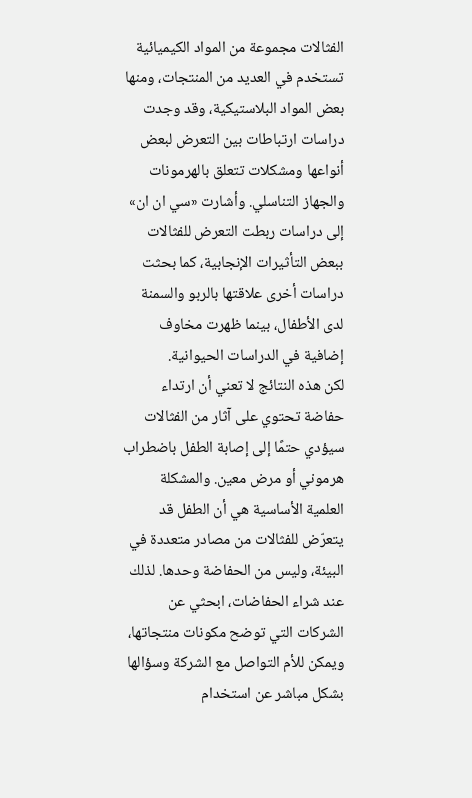الفثالات مجموعة من المواد الكيميائية تستخدم في العديد من المنتجات، ومنها بعض المواد البلاستيكية، وقد وجدت دراسات ارتباطات بين التعرض لبعض أنواعها ومشكلات تتعلق بالهرمونات والجهاز التناسلي. وأشارت «سي ان ان» إلى دراسات ربطت التعرض للفثالات ببعض التأثيرات الإنجابية، كما بحثت دراسات أخرى علاقتها بالربو والسمنة لدى الأطفال، بينما ظهرت مخاوف إضافية في الدراسات الحيوانية.
لكن هذه النتائج لا تعني أن ارتداء حفاضة تحتوي على آثار من الفثالات سيؤدي حتمًا إلى إصابة الطفل باضطراب هرموني أو مرض معين. والمشكلة العلمية الأساسية هي أن الطفل قد يتعرّض للفثالات من مصادر متعددة في البيئة، وليس من الحفاضة وحدها. لذلك عند شراء الحفاضات، ابحثي عن الشركات التي توضح مكونات منتجاتها، ويمكن للأم التواصل مع الشركة وسؤالها بشكل مباشر عن استخدام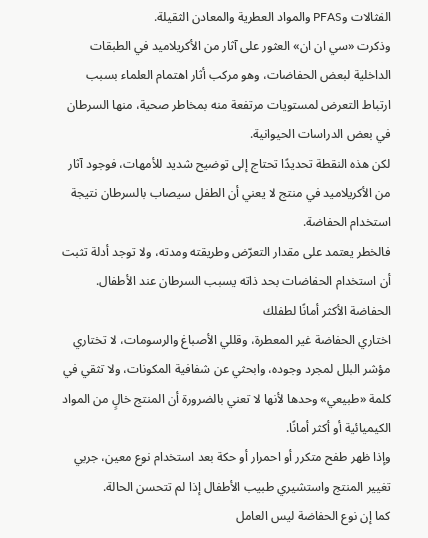الفثالات وPFAS والمواد العطرية والمعادن الثقيلة.
وذكرت «سي ان ان» العثور على آثار من الأكريلاميد في الطبقات الداخلية لبعض الحفاضات، وهو مركب أثار اهتمام العلماء بسبب ارتباط التعرض لمستويات مرتفعة منه بمخاطر صحية، منها السرطان في بعض الدراسات الحيوانية.
لكن هذه النقطة تحديدًا تحتاج إلى توضيح شديد للأمهات، فوجود آثار من الأكريلاميد في منتج لا يعني أن الطفل سيصاب بالسرطان نتيجة استخدام الحفاضة.
فالخطر يعتمد على مقدار التعرّض وطريقته ومدته، ولا توجد أدلة تثبت أن استخدام الحفاضات بحد ذاته يسبب السرطان عند الأطفال.
الحفاضة الأكثر أمانًا لطفلك
اختاري الحفاضة غير المعطرة، وقللي الأصباغ والرسومات، لا تختاري مؤشر البلل لمجرد وجوده، وابحثي عن شفافية المكونات، ولا تثقي في كلمة «طبيعي» وحدها لأنها لا تعني بالضرورة أن المنتج خالٍ من المواد الكيميائية أو أكثر أمانًا.
وإذا ظهر طفح متكرر أو احمرار أو حكة بعد استخدام نوع معين، جربي تغيير المنتج واستشيري طبيب الأطفال إذا لم تتحسن الحالة.
كما إن نوع الحفاضة ليس العامل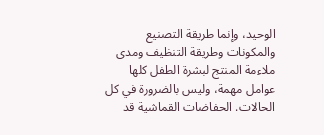الوحيد، وإنما طريقة التصنيع والمكونات وطريقة التنظيف ومدى ملاءمة المنتج لبشرة الطفل كلها عوامل مهمة، وليس بالضرورة في كل الحالات. الحفاضات القماشية قد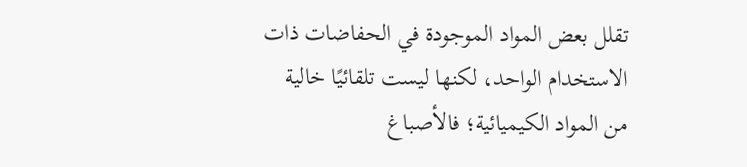تقلل بعض المواد الموجودة في الحفاضات ذات الاستخدام الواحد، لكنها ليست تلقائيًا خالية من المواد الكيميائية؛ فالأصباغ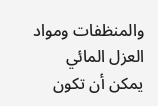والمنظفات ومواد العزل المائي يمكن أن تكون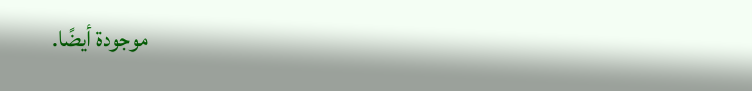موجودة أيضًا.